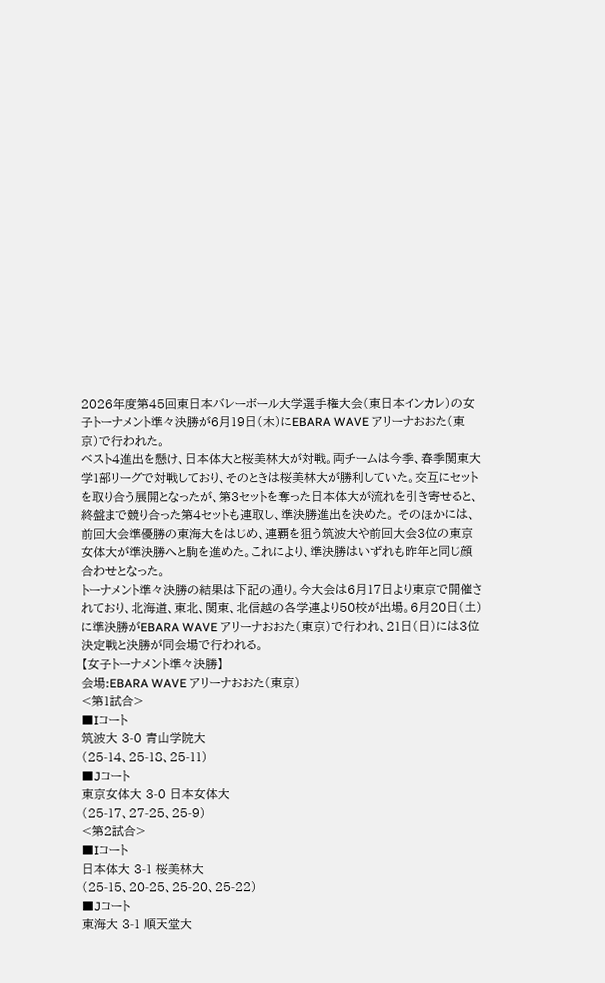2026年度第45回東日本バレーボール大学選手権大会(東日本インカレ)の女子トーナメント準々決勝が6月19日(木)にEBARA WAVE アリーナおおた(東京)で行われた。
ベスト4進出を懸け、日本体大と桜美林大が対戦。両チームは今季、春季関東大学1部リーグで対戦しており、そのときは桜美林大が勝利していた。交互にセットを取り合う展開となったが、第3セットを奪った日本体大が流れを引き寄せると、終盤まで競り合った第4セットも連取し、準決勝進出を決めた。 そのほかには、前回大会準優勝の東海大をはじめ、連覇を狙う筑波大や前回大会3位の東京女体大が準決勝へと駒を進めた。これにより、準決勝はいずれも昨年と同じ顔合わせとなった。
トーナメント準々決勝の結果は下記の通り。今大会は6月17日より東京で開催されており、北海道、東北、関東、北信越の各学連より50校が出場。6月20日(土)に準決勝がEBARA WAVE アリーナおおた(東京)で行われ、21日(日)には3位決定戦と決勝が同会場で行われる。
【女子トーナメント準々決勝】
会場:EBARA WAVE アリーナおおた(東京)
<第1試合>
■Iコート
筑波大 3-0 青山学院大
(25-14、25-18、25-11)
■Jコート
東京女体大 3-0 日本女体大
(25-17、27-25、25-9)
<第2試合>
■Iコート
日本体大 3-1 桜美林大
(25-15、20-25、25-20、25-22)
■Jコート
東海大 3-1 順天堂大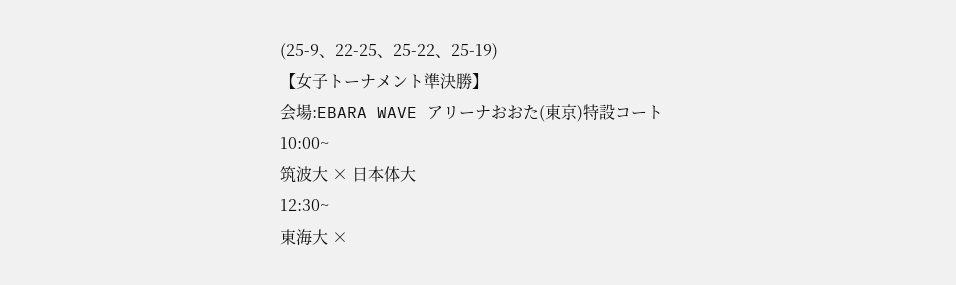(25-9、22-25、25-22、25-19)
【女子トーナメント準決勝】
会場:EBARA WAVE アリーナおおた(東京)特設コート
10:00~
筑波大 × 日本体大
12:30~
東海大 ×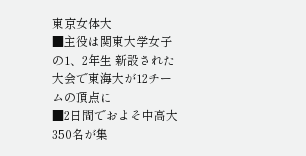東京女体大
■主役は関東大学女子の1、2年生 新設された大会で東海大が12チームの頂点に
■2日間でおよそ中高大350名が集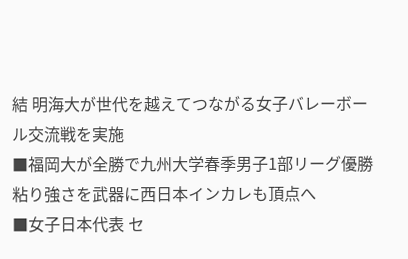結 明海大が世代を越えてつながる女子バレーボール交流戦を実施
■福岡大が全勝で九州大学春季男子1部リーグ優勝 粘り強さを武器に西日本インカレも頂点へ
■女子日本代表 セ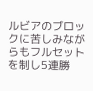ルビアのブロックに苦しみながらもフルセットを制し5連勝